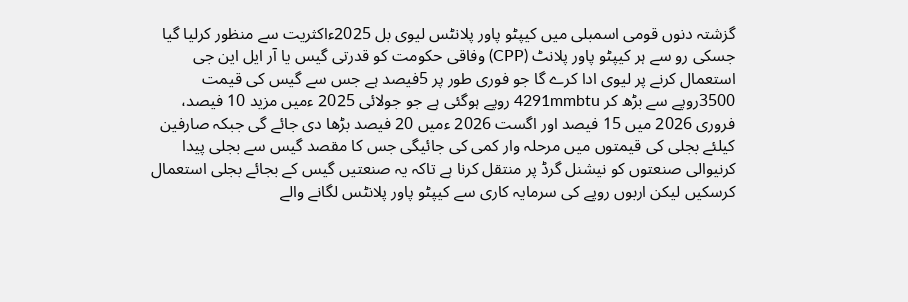گزشتہ دنوں قومی اسمبلی میں کیپٹو پاور پلانٹس لیوی بل 2025ءاکثریت سے منظور کرلیا گیا جسکی رو سے ہر کیپٹو پاور پلانٹ (CPP) وفاقی حکومت کو قدرتی گیس یا آر ایل این جی استعمال کرنے پر لیوی ادا کرے گا جو فوری طور پر 5فیصد ہے جس سے گیس کی قیمت 3500روپے سے بڑھ کر 4291mmbtu روپے ہوگئی ہے جو جولائی 2025 ءمیں مزید 10 فیصد، فروری 2026 میں 15 فیصد اور اگست 2026 ءمیں 20 فیصد بڑھا دی جائے گی جبکہ صارفین کیلئے بجلی کی قیمتوں میں مرحلہ وار کمی کی جائیگی جس کا مقصد گیس سے بجلی پیدا کرنیوالی صنعتوں کو نیشنل گرڈ پر منتقل کرنا ہے تاکہ یہ صنعتیں گیس کے بجائے بجلی استعمال کرسکیں لیکن اربوں روپے کی سرمایہ کاری سے کیپٹو پاور پلانٹس لگانے والے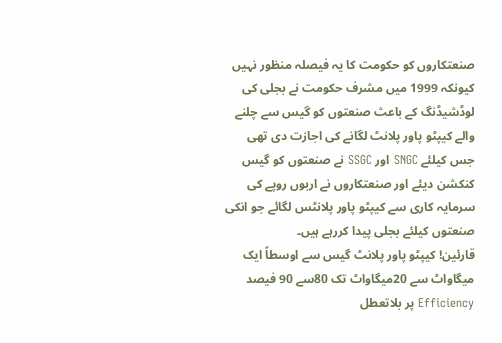صنعتکاروں کو حکومت کا یہ فیصلہ منظور نہیں کیونکہ 1999 میں مشرف حکومت نے بجلی کی لوڈشیڈنگ کے باعث صنعتوں کو گیس سے چلنے والے کیپٹو پاور پلانٹ لگانے کی اجازت دی تھی جس کیلئے SNGC اور SSGC نے صنعتوں کو گیس کنکشن دیئے اور صنعتکاروں نے اربوں روپے کی سرمایہ کاری سے کیپٹو پاور پلانٹس لگائے جو انکی صنعتوں کیلئے بجلی پیدا کررہے ہیں۔
قارئین! کیپٹو پاور پلانٹ گیس سے اوسطاً ایک میگاواٹ سے 20میگاواٹ تک 80سے 90 فیصد Efficiency پر بلاتعطل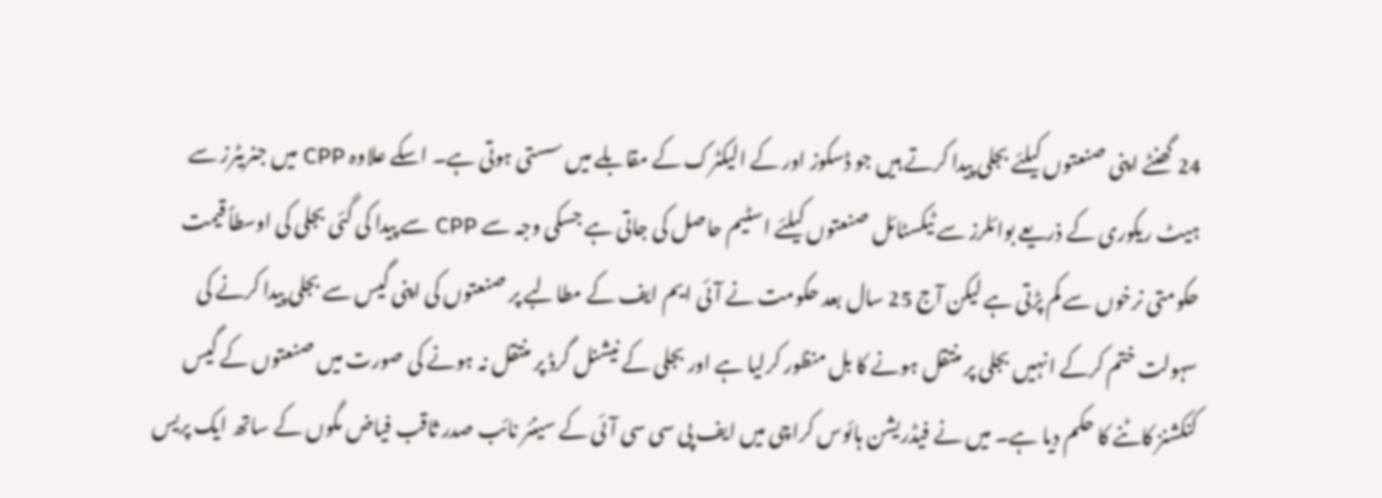24 گھنٹے اپنی صنعتوں کیلئے بجلی پیدا کرتے ہیں جو ڈسکوز اور کے الیکٹرک کے مقابلے میں سستی ہوتی ہے۔ اسکے علاوہ CPP میں جنریٹرز سے ہیٹ ریکوری کے ذریعے بوائلرز سے ٹیکسٹائل صنعتوں کیلئے اسٹیم حاصل کی جاتی ہے جسکی وجہ سے CPP سے پیدا کی گئی بجلی کی اوسطاً قیمت حکومتی نرخوں سے کم پڑتی ہے لیکن آج 25 سال بعد حکومت نے آئی ایم ایف کے مطالبے پر صنعتوں کی اپنی گیس سے بجلی پیدا کرنے کی سہولت ختم کرکے انہیں بجلی پر منتقل ہونے کا بل منظور کرلیا ہے اور بجلی کے نیشنل گرڈ پر منتقل نہ ہونے کی صورت میں صنعتوں کے گیس کنکشنز کاٹنے کا حکم دیا ہے۔ میں نے فیڈریشن ہائوس کراچی میں ایف پی سی سی آئی کے سینئر نائب صدر ثاقب فیاض مگوں کے ساتھ ایک پریس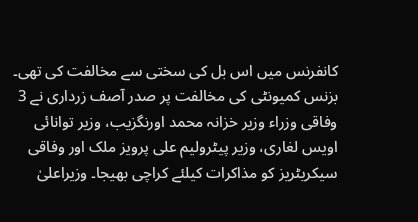کانفرنس میں اس بل کی سختی سے مخالفت کی تھی۔ بزنس کمیونٹی کی مخالفت پر صدر آصف زرداری نے 3 وفاقی وزراء وزیر خزانہ محمد اورنگزیب، وزیر توانائی اویس لغاری، وزیر پیٹرولیم علی پرویز ملک اور وفاقی سیکریٹریز کو مذاکرات کیلئے کراچی بھیجا۔ وزیراعلیٰ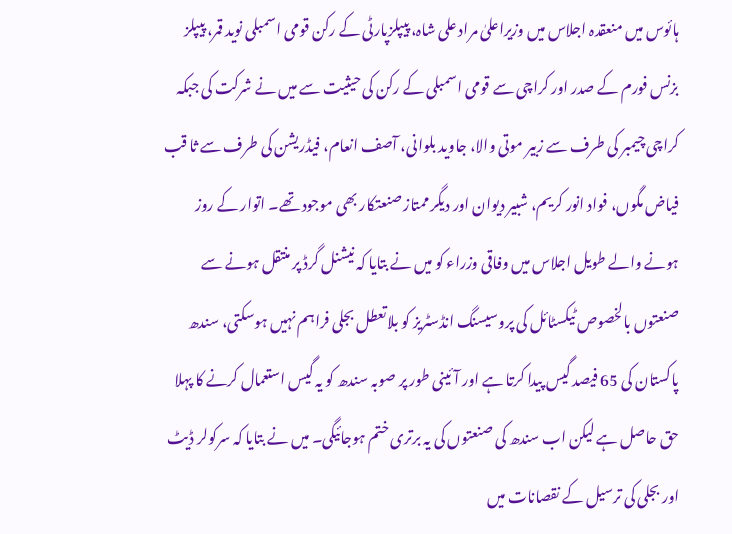ہائوس میں منعقدہ اجلاس میں وزیراعلیٰ مراد علی شاہ، پیپلزپارٹی کے رکن قومی اسمبلی نوید قمر، پیپلز بزنس فورم کے صدر اور کراچی سے قومی اسمبلی کے رکن کی حیثیت سے میں نے شرکت کی جبکہ کراچی چیمبر کی طرف سے زبیر موتی والا، جاوید بلوانی، آصف انعام، فیڈریشن کی طرف سے ثا قب فیاض مگوں، فواد انور کریم، شبیر دیوان اور دیگر ممتاز صنعتکار بھی موجود تھے۔ اتوار کے روز ہونے والے طویل اجلاس میں وفاقی وزراء کو میں نے بتایا کہ نیشنل گرڈ پر منتقل ہونے سے صنعتوں بالخصوص ٹیکسٹائل کی پروسیسنگ انڈسٹریز کو بلاتعطل بجلی فراہم نہیں ہوسکتی، سندھ پاکستان کی 65 فیصد گیس پیدا کرتا ہے اور آئینی طور پر صوبہ سندھ کو یہ گیس استعمال کرنے کا پہلا حق حاصل ہے لیکن اب سندھ کی صنعتوں کی یہ برتری ختم ہوجائیگی۔ میں نے بتایا کہ سرکولر ڈیٹ اور بجلی کی ترسیل کے نقصانات میں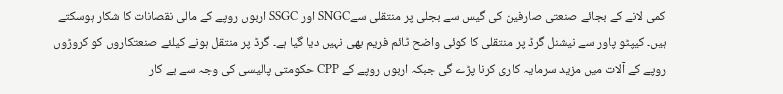کمی لانے کے بجائے صنعتی صارفین کی گیس سے بجلی پر منتقلی سےSNGC اور SSGC اربوں روپے کے مالی نقصانات کا شکار ہوسکتے ہیں۔ کیپٹو پاور سے نیشنل گرڈ پر منتقلی کا کوئی واضح ٹائم فریم بھی نہیں دیا گیا ہے۔ گرڈ پر منتقل ہونے کیلئے صنعتکاروں کو کروڑوں روپے کے آلات میں مزید سرمایہ کاری کرنا پڑے گی جبکہ اربوں روپے کے CPP حکومتی پالیسی کی وجہ سے بے کار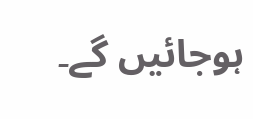ہوجائیں گے۔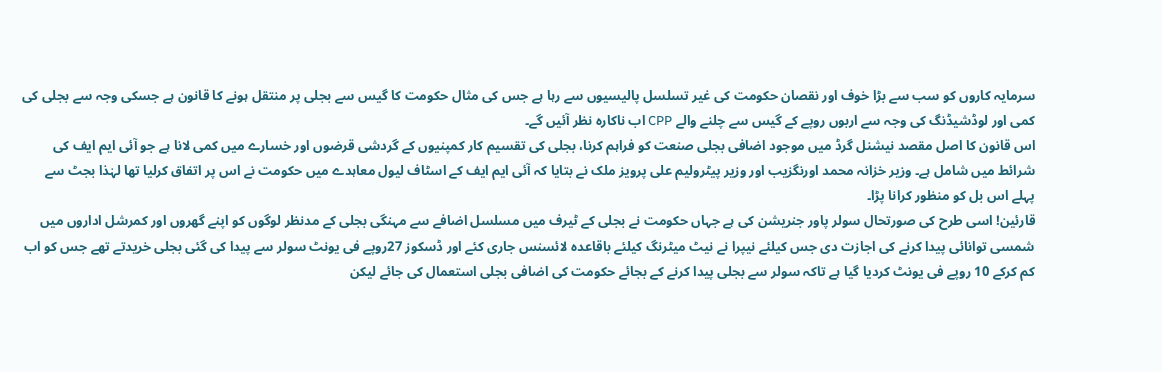سرمایہ کاروں کو سب سے بڑا خوف اور نقصان حکومت کی غیر تسلسل پالیسیوں سے رہا ہے جس کی مثال حکومت کا گیس سے بجلی پر منتقل ہونے کا قانون ہے جسکی وجہ سے بجلی کی کمی اور لوڈشیڈنگ کی وجہ سے اربوں روپے کے گیس سے چلنے والے CPP اب ناکارہ نظر آئیں گے۔
اس قانون کا اصل مقصد نیشنل گرڈ میں موجود اضافی بجلی صنعت کو فراہم کرنا، بجلی کی تقسیم کار کمپنیوں کے گردشی قرضوں اور خسارے میں کمی لانا ہے جو آئی ایم ایف کی شرائط میں شامل ہے۔ وزیر خزانہ محمد اورنگزیب اور وزیر پیٹرولیم علی پرویز ملک نے بتایا کہ آئی ایم ایف کے اسٹاف لیول معاہدے میں حکومت نے اس پر اتفاق کرلیا تھا لہٰذا بجٹ سے پہلے اس بل کو منظور کرانا پڑا۔
قارئین! اسی طرح کی صورتحال سولر پاور جنریشن کی ہے جہاں حکومت نے بجلی کے ٹیرف میں مسلسل اضافے سے مہنگی بجلی کے مدنظر لوگوں کو اپنے گھروں اور کمرشل اداروں میں شمسی توانائی پیدا کرنے کی اجازت دی جس کیلئے نیپرا نے نیٹ میٹرنگ کیلئے باقاعدہ لائسنس جاری کئے اور ڈسکوز 27روپے فی یونٹ سولر سے پیدا کی گئی بجلی خریدتے تھے جس کو اب کم کرکے 10 روپے فی یونٹ کردیا گیا ہے تاکہ سولر سے بجلی پیدا کرنے کے بجائے حکومت کی اضافی بجلی استعمال کی جائے لیکن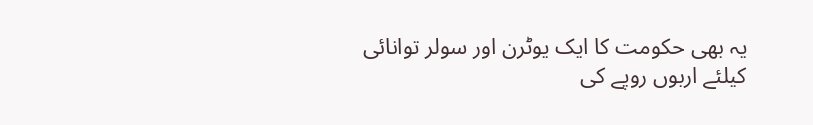یہ بھی حکومت کا ایک یوٹرن اور سولر توانائی کیلئے اربوں روپے کی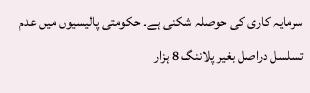سرمایہ کاری کی حوصلہ شکنی ہے۔ حکومتی پالیسیوں میں عدم تسلسل دراصل بغیر پلاننگ 8 ہزار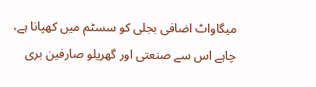میگاواٹ اضافی بجلی کو سسٹم میں کھپانا ہے، چاہے اس سے صنعتی اور گھریلو صارفین بری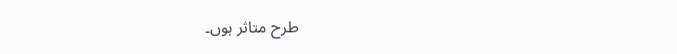طرح متاثر ہوں۔